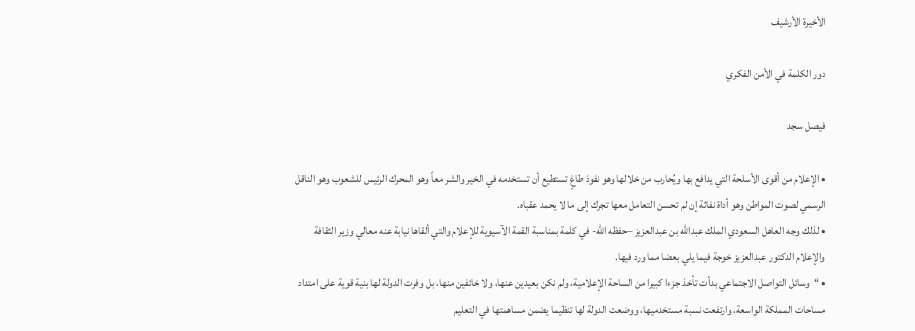الأخيرة الأرشيف

دور الكلمة في الأمن الفكري

فيصل سجد

• الإعلام من أقوى الأسلحة التي يدافع بها ويُحارب من خلالها وهو نفوذ طاغٍ تستطيع أن تستخدمه في الخير والشر معاً وهو المحرك الرئيس للشعوب وهو الناقل الرسمي لصوت المواطن وهو أداة نفاثة إن لم تحسن التعامل معها تجرك إلى ما لا يحمد عقباه.
• لذلك وجه العاهل السعودي الملك عبدالله بن عبدالعزيز –حفظه الله- في كلمة بمناسبة القمة الآسيوية للإعلام والتي ألقاها نيابة عنه معالي وزير الثقافة والإعلام الدكتور عبدالعزيز خوجة فيما يلي بعضا مما ورد فيها.
• “وسائل التواصل الاجتماعي بدأت تأخذ جزءا كبيرا من الساحة الإعلامية، ولم نكن بعيدين عنها، ولا خائفين منها، بل وفرت الدولة لها بنية قوية على امتداد مساحات المملكة الواسعة، وارتفعت نسبة مستخدميها، ووضعت الدولة لها تنظيما يضمن مساهمتها في التعليم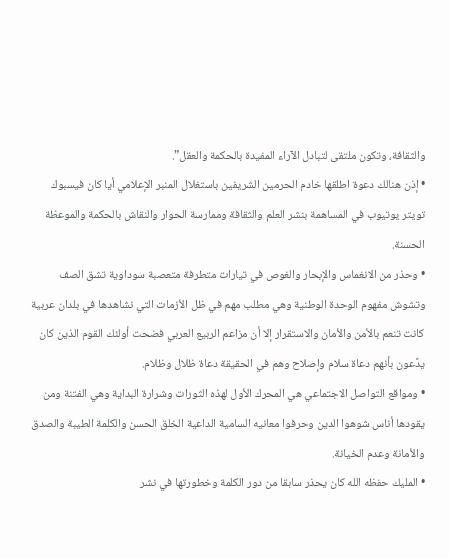والثقافة، وتكون ملتقى لتبادل الآراء المفيدة بالحكمة والعقل”.
• إذن هنالك دعوة اطلقها خادم الحرمين الشريفين باستغلال المنبر الإعلامي أيا كان فيسبوك تويتر يوتيوب في المساهمة بنشر العلم والثقافة وممارسة الحوار والنقاش بالحكمة والموعظة الحسنة.
• وحذر من الانغماس والإبحار والغوص في تيارات متطرفة متعصبة سوداوية تشق الصف وتشوش مفهوم الوحدة الوطنية وهي مطلب مهم في ظل الأزمات التي نشاهدها في بلدان عربية كانت تنعم بالأمن والأمان والاستقرار إلا أن مزاعم الربيع العربي فضحت أولئك القوم الذين كان يدًعون بأنهم دعاة سلام وإصلاح وهم في الحقيقة دعاة ظلال وظلام.
• ومواقع التواصل الاجتماعي هي المحرك الأول لهذه الثورات وشرارة البداية وهي الفتنة ومن يقودها أناس شوهوا الدين وحرفوا معانيه السامية الداعية الخلق الحسن والكلمة الطيبة والصدق والأمانة وعدم الخيانة.
• المليك حفظه الله كان يحذر سابقا من دور الكلمة وخطورتها في نشر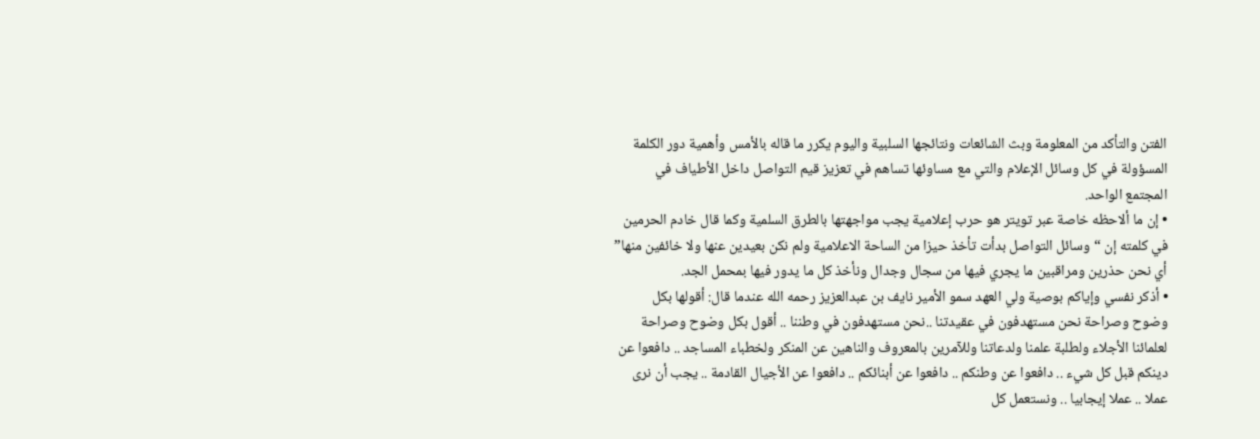الفتن والتأكد من المعلومة وبث الشائعات ونتائجها السلبية واليوم يكرر ما قاله بالأمس وأهمية دور الكلمة المسؤولة في كل وسائل الإعلام والتي مع مساوئها تساهم في تعزيز قيم التواصل داخل الأطياف في المجتمع الواحد.
• إن ما ألاحظه خاصة عبر تويتر هو حرب إعلامية يجب مواجهتها بالطرق السلمية وكما قال خادم الحرمين في كلمته إن “وسائل التواصل بدأت تأخذ حيزا من الساحة الاعلامية ولم نكن بعيدين عنها ولا خائفين منها” أي نحن حذرين ومراقبين ما يجري فيها من سجال وجدال ونأخذ كل ما يدور فيها بمحمل الجد.
• أذكر نفسي وإياكم بوصية ولي العهد سمو الأمير نايف بن عبدالعزيز رحمه الله عندما قال: أقولها بكل وضوح وصراحة نحن مستهدفون في عقيدتنا ..نحن مستهدفون في وطننا .. أقول بكل وضوح وصراحة لعلمائنا الأجلاء ولطلبة علمنا ولدعاتنا وللآمرين بالمعروف والناهين عن المنكر ولخطباء المساجد .. دافعوا عن دينكم قبل كل شيء .. دافعوا عن وطنكم .. دافعوا عن أبنائكم .. دافعوا عن الأجيال القادمة .. يجب أن نرى عملا .. عملا إيجابيا .. ونستعمل كل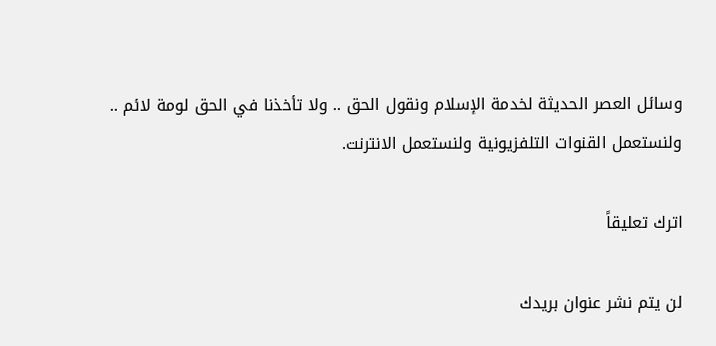وسائل العصر الحديثة لخدمة الإسلام ونقول الحق .. ولا تأخذنا في الحق لومة لائم .. ولنستعمل القنوات التلفزيونية ولنستعمل الانترنت.

اترك تعليقاً

لن يتم نشر عنوان بريدك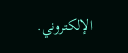الإلكتروني.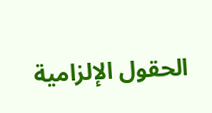الحقول الإلزامية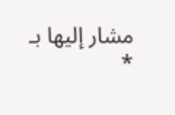مشار إليها بـ *